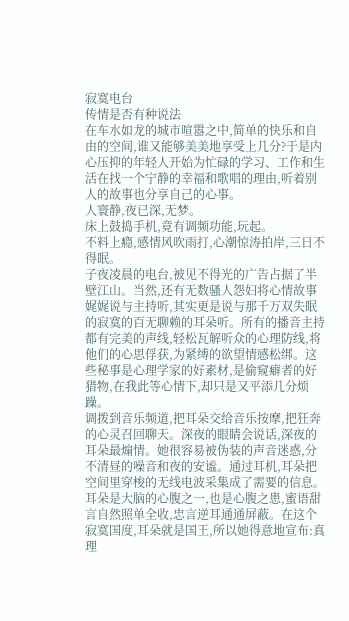寂寞电台
传情是否有种说法
在车水如龙的城市喧嚣之中,简单的快乐和自由的空间,谁又能够美美地享受上几分?于是内心压抑的年轻人开始为忙碌的学习、工作和生活在找一个宁静的幸福和歌唱的理由,听着别人的故事也分享自己的心事。
人寰静,夜已深,无梦。
床上鼓捣手机,竟有调频功能,玩起。
不料上瘾,感情风吹雨打,心潮惊涛拍岸,三日不得眠。
子夜凌晨的电台,被见不得光的广告占据了半壁江山。当然,还有无数骚人怨妇将心情故事娓娓说与主持听,其实更是说与那千万双失眠的寂寞的百无聊赖的耳朵听。所有的播音主持都有完美的声线,轻松瓦解听众的心理防线,将他们的心思俘获,为紧缚的欲望情感松绑。这些秘事是心理学家的好素材,是偷窥癖者的好猎物,在我此等心情下,却只是又平添几分烦躁。
调拨到音乐频道,把耳朵交给音乐按摩,把狂奔的心灵召回聊天。深夜的眼睛会说话,深夜的耳朵最煽情。她很容易被伪装的声音迷惑,分不清昼的噪音和夜的安谧。通过耳机,耳朵把空间里穿梭的无线电波采集成了需要的信息。耳朵是大脑的心腹之一,也是心腹之患,蜜语甜言自然照单全收,忠言逆耳通通屏蔽。在这个寂寞国度,耳朵就是国王,所以她得意地宣布:真理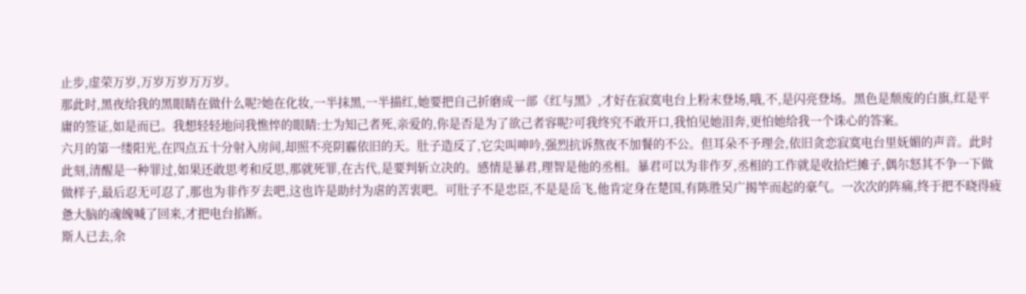止步,虚荣万岁,万岁万岁万万岁。
那此时,黑夜给我的黑眼睛在做什么呢?她在化妆,一半抹黑,一半描红,她要把自己折磨成一部《红与黑》,才好在寂寞电台上粉末登场,哦,不,是闪亮登场。黑色是颓废的白旗,红是平庸的签证,如是而已。我想轻轻地问我憔悴的眼睛:士为知己者死,亲爱的,你是否是为了欲己者容呢?可我终究不敢开口,我怕见她泪奔,更怕她给我一个诛心的答案。
六月的第一缕阳光,在四点五十分射入房间,却照不亮阴霾依旧的天。肚子造反了,它尖叫呻吟,强烈抗诉熬夜不加餐的不公。但耳朵不予理会,依旧贪恋寂寞电台里妩媚的声音。此时此刻,清醒是一种罪过,如果还敢思考和反思,那就死罪,在古代,是要判斩立决的。感情是暴君,理智是他的丞相。暴君可以为非作歹,丞相的工作就是收拾烂摊子,偶尔怒其不争一下做做样子,最后忍无可忍了,那也为非作歹去吧,这也许是助纣为虐的苦衷吧。可肚子不是忠臣,不是是岳飞,他肯定身在楚国,有陈胜吴广揭竿而起的豪气。一次次的阵痛,终于把不晓得疲惫大脑的魂魄喊了回来,才把电台掐断。
斯人已去,余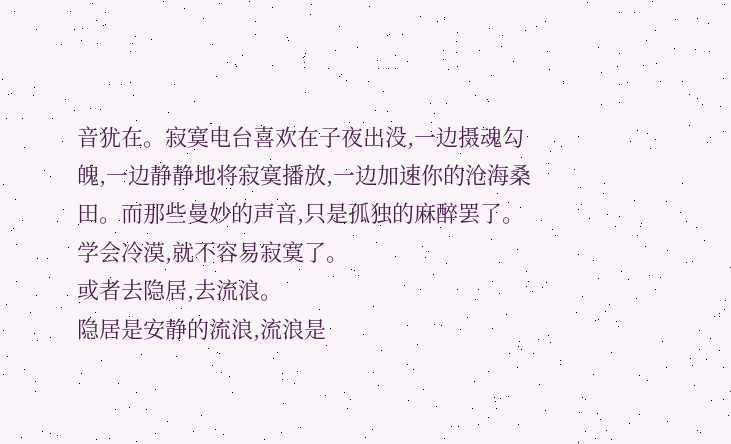音犹在。寂寞电台喜欢在子夜出没,一边摄魂勾魄,一边静静地将寂寞播放,一边加速你的沧海桑田。而那些曼妙的声音,只是孤独的麻醉罢了。
学会冷漠,就不容易寂寞了。
或者去隐居,去流浪。
隐居是安静的流浪,流浪是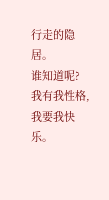行走的隐居。
谁知道呢?
我有我性格,我要我快乐。